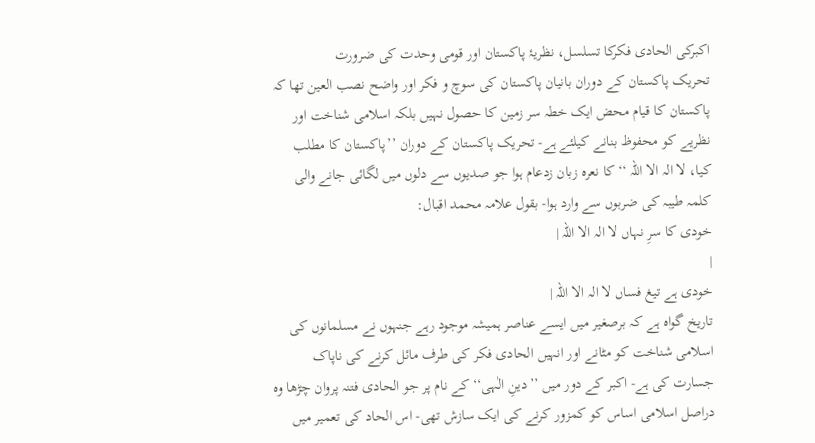اکبرکی الحادی فکرکا تسلسل، نظریۂ پاکستان اور قومی وحدت کی ضرورت
تحریک پاکستان کے دوران بانیان پاکستان کی سوچ و فکر اور واضح نصب العین تھا کہ پاکستان کا قیام محض ایک خطہ سر زمین کا حصول نہیں بلکہ اسلامی شناخت اور نظریے کو محفوظ بنانے کیلئے ہے- تحریک پاکستان کے دوران ’’پاکستان کا مطلب کیا، لا الہ الا اللہ ‘‘ کا نعرہ زبان زدعام ہوا جو صدیوں سے دلوں میں لگائی جانے والی کلمہ طیبہ کی ضربوں سے وارد ہوا- بقول علامہ محمد اقبال:
خودی کا سرِ نہاں لا الہ الا اللہ |
|
خودی ہے تیغ فساں لا الہ الا اللہ |
تاریخ گواہ ہے کہ برصغیر میں ایسے عناصر ہمیشہ موجود رہے جنہوں نے مسلمانوں کی اسلامی شناخت کو مٹانے اور انہیں الحادی فکر کی طرف مائل کرنے کی ناپاک جسارت کی ہے- اکبر کے دور میں ’’دینِ الٰہی‘‘ کے نام پر جو الحادی فتنہ پروان چڑھا وہ دراصل اسلامی اساس کو کمزور کرنے کی ایک سازش تھی- اس الحاد کی تعمیر میں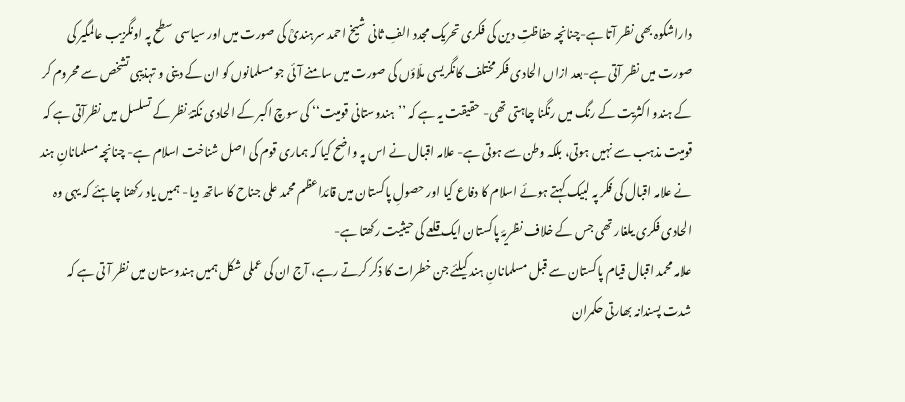داراشکوہ بھی نظر آتا ہے-چنانچہ حفاظتِ دین کی فکری تحریک مجدد الفِ ثانی شیخ احمد سرہندیؒ کی صورت میں اور سیاسی سطح پہ اونگزیب عالمگیر کی صورت میں نظر آتی ہے-بعد ازاں الحادی فکر مختلف کانگریسی ملّاؤں کی صورت میں سامنے آئی جو مسلمانوں کو ان کے دینی و تہذیبی تشخص سے محروم کر کے ہندو اکثریت کے رنگ میں رنگنا چاہتی تھی- حقیقت یہ ہے کہ ’’ہندوستانی قومیت‘‘ کی سوچ اکبر کے الحادی نکتۂ نظر کے تسلسل میں نظرآتی ہے کہ قومیت مذہب سے نہیں ہوتی، بلکہ وطن سے ہوتی ہے- علامہ اقبال نے اس پہ واضح کیا کہ ہماری قوم کی اصل شناخت اسلام ہے- چنانچہ مسلمانانِ ہند نے علامہ اقبال کی فکر پہ لبیک کہتے ہوئے اسلام کا دفاع کیا اور حصولِ پاکستان میں قائداعظم محمد علی جناح کا ساتھ دیا- ہمیں یاد رکھنا چاہئے کہ یہی وہ الحادی فکری یلغار تھی جس کے خلاف نظریۂ پاکستان ایک قلعے کی حیثیت رکھتا ہے-
علامہ محمد اقبال قیام پاکستان سے قبل مسلمانانِ ہند کیلئے جن خطرات کا ذکر کرتے رہے، آج ان کی عملی شکل ہمیں ہندوستان میں نظر آ تی ہے کہ شدت پسندانہ بھارتی حکمران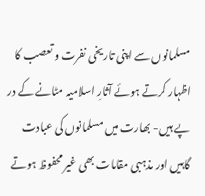مسلمانوں سے اپنی تاریخی نفرت و تعصب کا اظہار کرتے ہوئے آثارِ اسلامیہ مٹانے کے در پے ہیں- بھارت میں مسلمانوں کی عبادت گاہیں اور مذہبی مقامات بھی غیر محفوظ ہوتے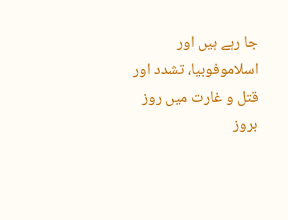جا رہے ہیں اور اسلاموفوبیا، تشدد اور قتل و غارت میں روز بروز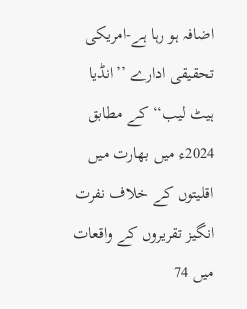اضافہ ہو رہا ہے-امریکی تحقیقی ادارے ’’انڈیا ہیٹ لیب‘‘ کے مطابق 2024ء میں بھارت میں اقلیتوں کے خلاف نفرت انگیز تقریروں کے واقعات میں 74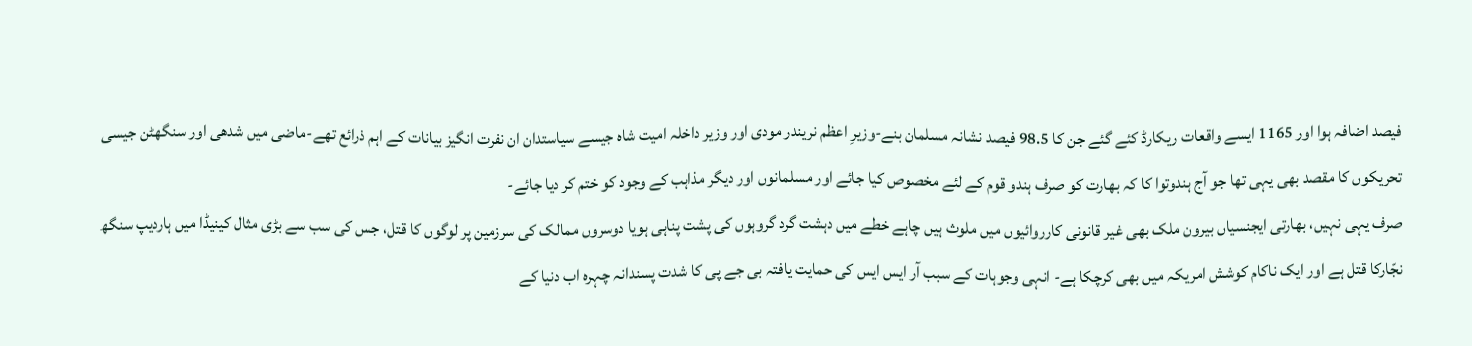فیصد اضافہ ہوا اور 1165 ایسے واقعات ریکارڈ کئے گئے جن کا 98.5 فیصد نشانہ مسلمان بنے-وزیرِ اعظم نریندر مودی اور وزیر داخلہ امیت شاہ جیسے سیاستدان ان نفرت انگیز بیانات کے اہم ذرائع تھے-ماضی میں شدھی اور سنگھٹن جیسی تحریکوں کا مقصد بھی یہی تھا جو آج ہندوتوا کا کہ بھارت کو صرف ہندو قوم کے لئے مخصوص کیا جائے اور مسلمانوں اور دیگر مذاہب کے وجود کو ختم کر دیا جائے-
صرف یہی نہیں، بھارتی ایجنسیاں بیرون ملک بھی غیر قانونی کارروائیوں میں ملوث ہیں چاہے خطے میں دہشت گرد گروہوں کی پشت پناہی ہویا دوسروں ممالک کی سرزمین پر لوگوں کا قتل، جس کی سب سے بڑی مثال کینیڈا میں ہارديپ سنگھ نجّارکا قتل ہے اور ایک ناکام کوشش امریکہ میں بھی کرچکا ہے- انہی وجوہات کے سبب آر ایس ایس کی حمایت یافتہ بی جے پی کا شدت پسندانہ چہرہ اب دنیا کے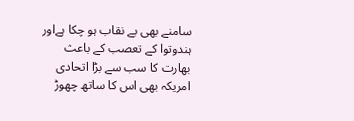سامنے بھی بے نقاب ہو چکا ہےاور ہندوتوا کے تعصب کے باعث بھارت کا سب سے بڑا اتحادی امریکہ بھی اس کا ساتھ چھوڑ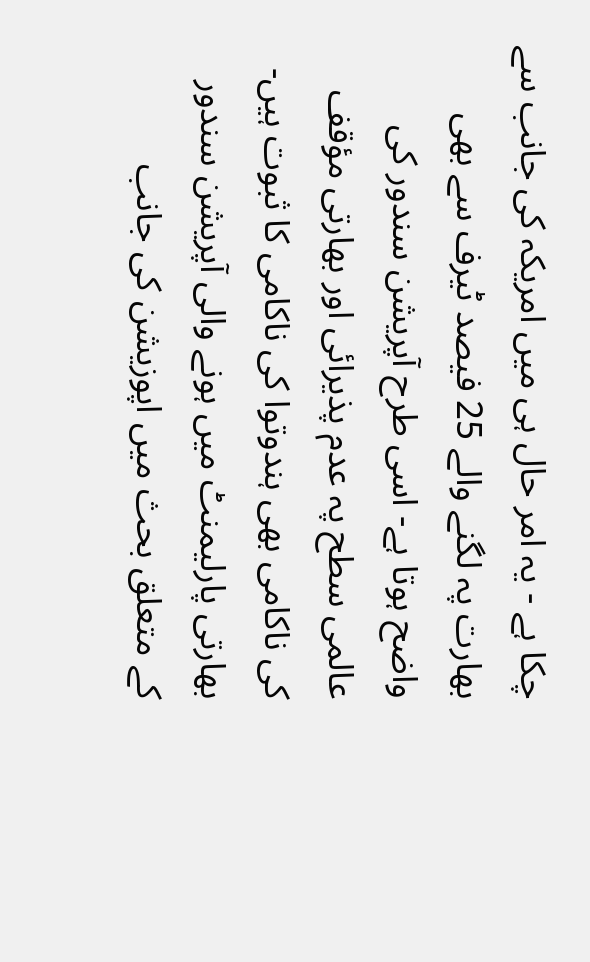چکا ہے - یہ امر حال ہی میں امریکہ کی جانب سے بھارت پہ لگنے والے 25 فیصد ٹیرف سے بھی واضح ہوتا ہے- اسی طرح آپریشن سندور کی عالمی سطح پہ عدم پذیرائی اور بھارتی مؤقف کی ناکامی بھی ہندوتوا کی ناکامی کا ثبوت ہیں- بھارتی پارلیمنٹ میں ہونے والی آپریشن سندور کے متعلق بحث میں اپوزیشن کی جانب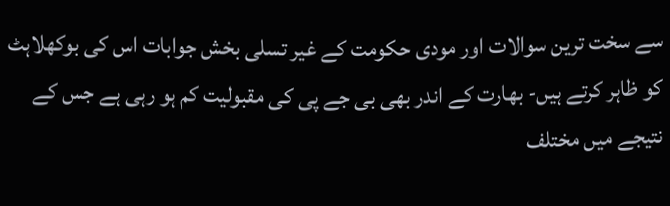سے سخت ترین سوالات اور مودی حکومت کے غیر تسلی بخش جوابات اس کی بوکھلاہٹ کو ظاہر کرتے ہیں- بھارت کے اندر بھی بی جے پی کی مقبولیت کم ہو رہی ہے جس کے نتیجے میں مختلف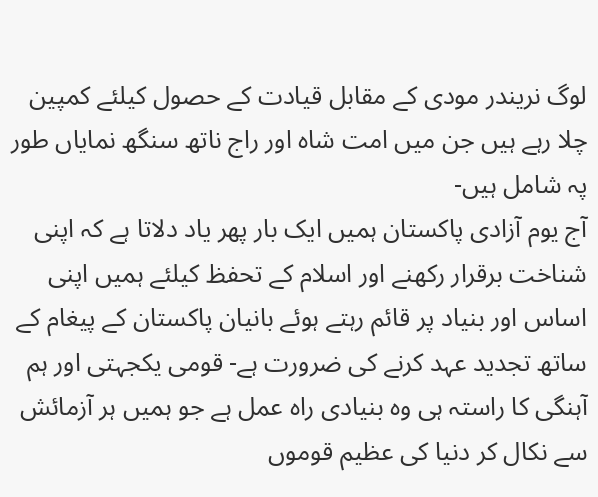لوگ نریندر مودی کے مقابل قیادت کے حصول کیلئے کمپین چلا رہے ہیں جن میں امت شاہ اور راج ناتھ سنگھ نمایاں طور پہ شامل ہیں-
آج یوم آزادی پاکستان ہمیں ایک بار پھر یاد دلاتا ہے کہ اپنی شناخت برقرار رکھنے اور اسلام کے تحفظ کیلئے ہمیں اپنی اساس اور بنیاد پر قائم رہتے ہوئے بانیان پاکستان کے پیغام کے ساتھ تجدید عہد کرنے کی ضرورت ہے- قومی یکجہتی اور ہم آہنگی کا راستہ ہی وہ بنیادی راہ عمل ہے جو ہمیں ہر آزمائش سے نکال کر دنیا کی عظیم قوموں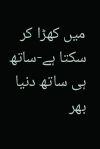میں کھڑا کر سکتا ہے-ساتھ ہی ساتھ دنیا بھر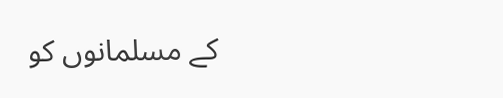کے مسلمانوں کو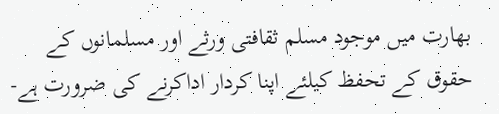بھارت میں موجود مسلم ثقافتی ورثے اور مسلمانوں کے حقوق کے تحفظ کیلئے اپنا کردار اداکرنے کی ضرورت ہے-